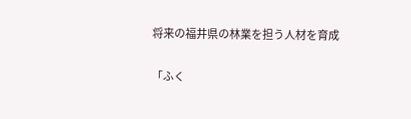将来の福井県の林業を担う人材を育成

「ふく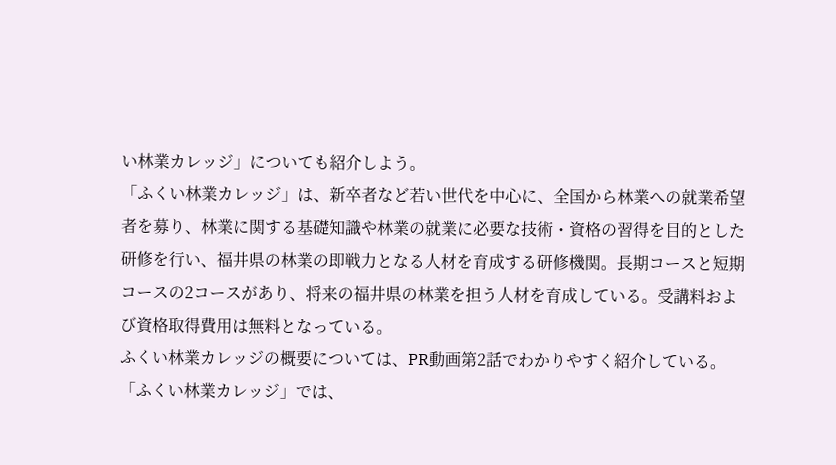い林業カレッジ」についても紹介しよう。
「ふくい林業カレッジ」は、新卒者など若い世代を中心に、全国から林業への就業希望者を募り、林業に関する基礎知識や林業の就業に必要な技術・資格の習得を目的とした研修を行い、福井県の林業の即戦力となる人材を育成する研修機関。長期コースと短期コースの2コースがあり、将来の福井県の林業を担う人材を育成している。受講料および資格取得費用は無料となっている。
ふくい林業カレッジの概要については、PR動画第2話でわかりやすく紹介している。
「ふくい林業カレッジ」では、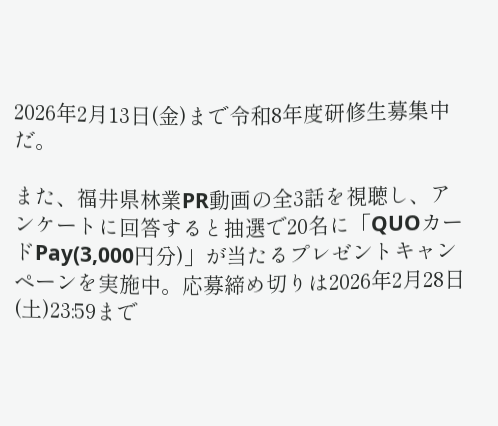2026年2月13日(金)まで令和8年度研修生募集中だ。

また、福井県林業PR動画の全3話を視聴し、アンケートに回答すると抽選で20名に「QUOカードPay(3,000円分)」が当たるプレゼントキャンペーンを実施中。応募締め切りは2026年2月28日(土)23:59まで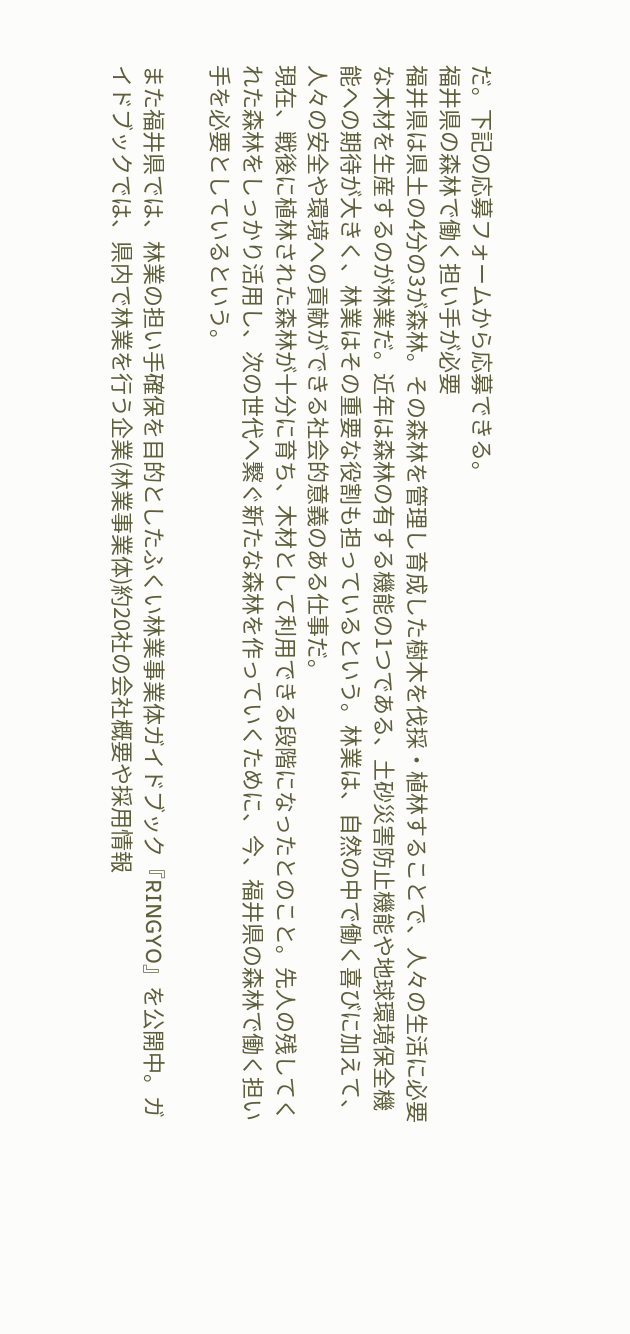だ。下記の応募フォームから応募できる。
福井県の森林で働く担い手が必要
福井県は県土の4分の3が森林。その森林を管理し育成した樹木を伐採・植林することで、人々の生活に必要な木材を生産するのが林業だ。近年は森林の有する機能の1つである、土砂災害防止機能や地球環境保全機能への期待が大きく、林業はその重要な役割も担っているという。林業は、自然の中で働く喜びに加えて、人々の安全や環境への貢献ができる社会的意義のある仕事だ。
現在、戦後に植林された森林が十分に育ち、木材として利用できる段階になったとのこと。先人の残してくれた森林をしっかり活用し、次の世代へ繋ぐ新たな森林を作っていくために、今、福井県の森林で働く担い手を必要としているという。

また福井県では、林業の担い手確保を目的としたふくい林業事業体ガイドブック『RINGYO』を公開中。ガイドブックでは、県内で林業を行う企業(林業事業体)約20社の会社概要や採用情報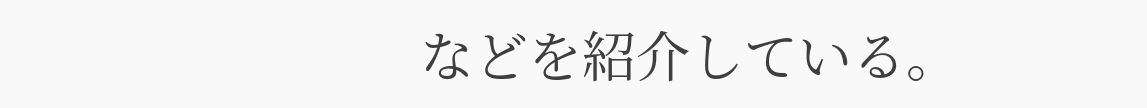などを紹介している。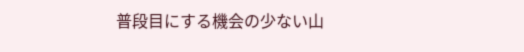普段目にする機会の少ない山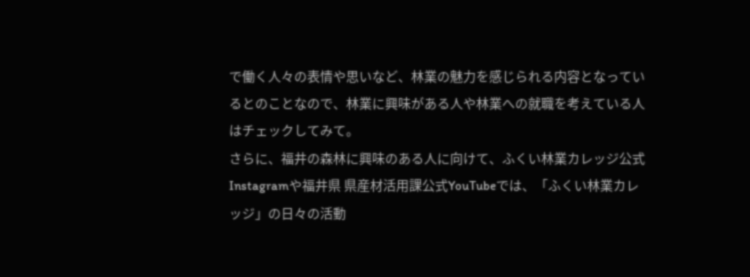で働く人々の表情や思いなど、林業の魅力を感じられる内容となっているとのことなので、林業に興味がある人や林業への就職を考えている人はチェックしてみて。
さらに、福井の森林に興味のある人に向けて、ふくい林業カレッジ公式Instagramや福井県 県産材活用課公式YouTubeでは、「ふくい林業カレッジ」の日々の活動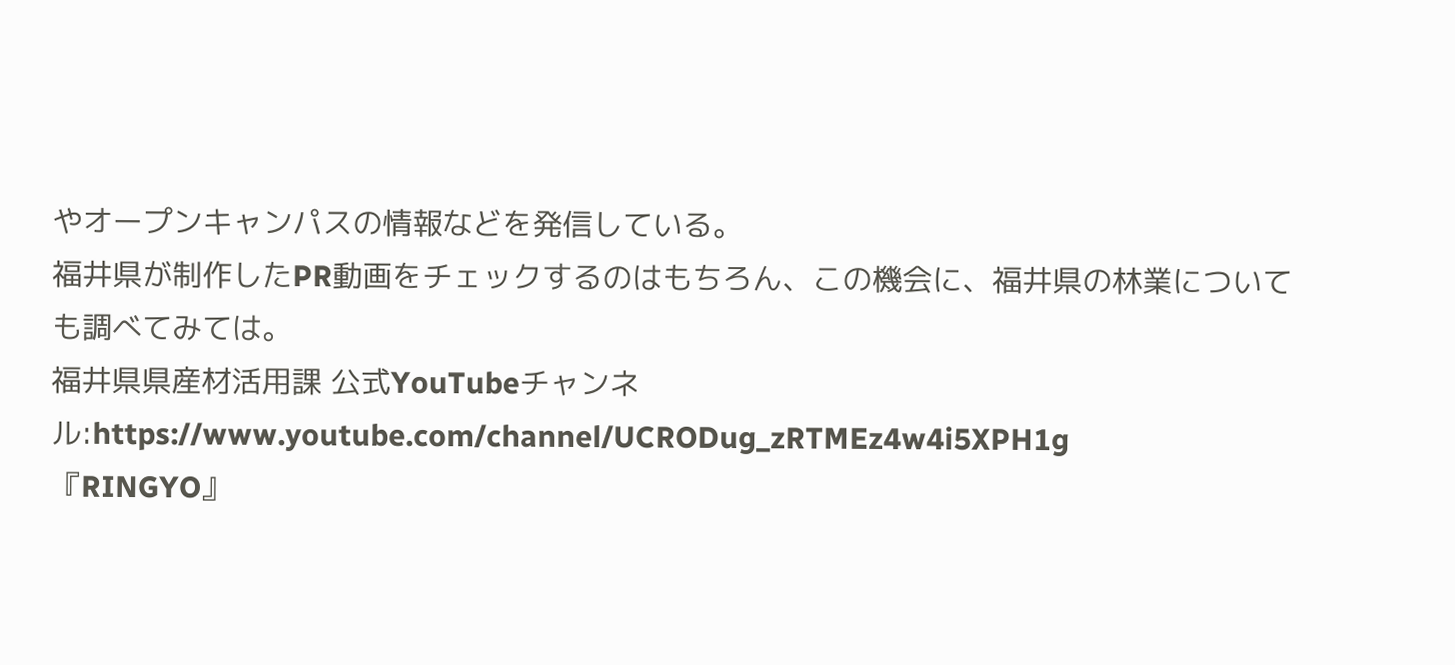やオープンキャンパスの情報などを発信している。
福井県が制作したPR動画をチェックするのはもちろん、この機会に、福井県の林業についても調べてみては。
福井県県産材活用課 公式YouTubeチャンネル:https://www.youtube.com/channel/UCRODug_zRTMEz4w4i5XPH1g
『RINGYO』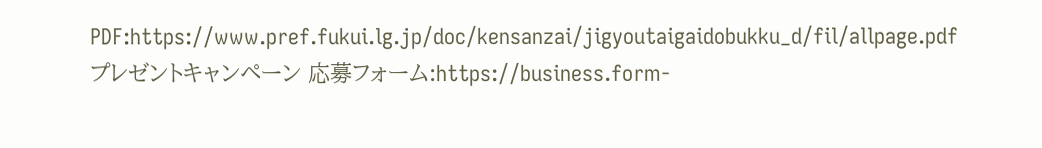PDF:https://www.pref.fukui.lg.jp/doc/kensanzai/jigyoutaigaidobukku_d/fil/allpage.pdf
プレゼントキャンペーン 応募フォーム:https://business.form-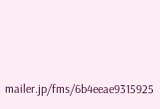mailer.jp/fms/6b4eeae9315925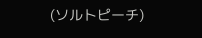(ソルトピーチ)